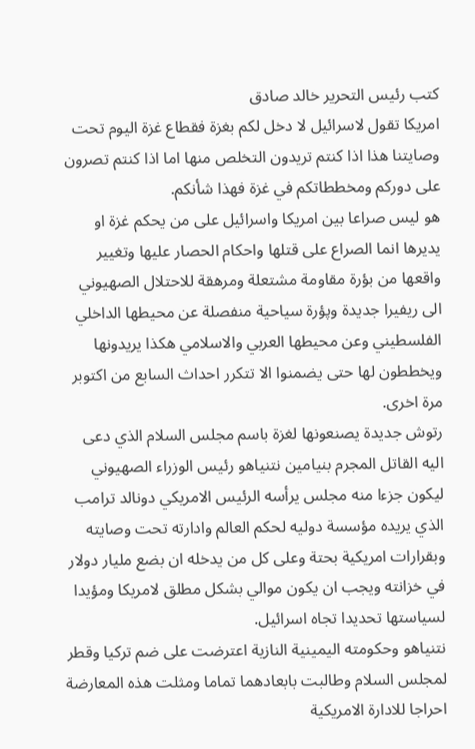كتب رئيس التحرير خالد صادق
امريكا تقول لاسرائيل لا دخل لكم بغزة فقطاع غزة اليوم تحت وصايتنا هذا اذا كنتم تريدون التخلص منها اما اذا كنتم تصرون على دوركم ومخططاتكم في غزة فهذا شأنكم.
هو ليس صراعا بين امريكا واسرائيل على من يحكم غزة او يديرها انما الصراع على قتلها واحكام الحصار عليها وتغيير واقعها من بؤرة مقاومة مشتعلة ومرهقة للاحتلال الصهيوني الى ريفيرا جديدة وپؤرة سياحية منفصلة عن محيطها الداخلي الفلسطيني وعن محيطها العربي والاسلامي هكذا يريدونها ويخططون لها حتى يضمنوا الا تتكرر احداث السابع من اكتوبر مرة اخرى.
رتوش جديدة يصنعونها لغزة باسم مجلس السلام الذي دعى اليه القاتل المجرم بنيامين نتنياهو رئيس الوزراء الصهيوني ليكون جزءا منه مجلس يرأسه الرئيس الامريكي دونالد ترامب الذي يريده مؤسسة دوليه لحكم العالم وادارته تحت وصايته وبقرارات امريكية بحتة وعلى كل من يدخله ان بضع مليار دولار في خزانته ويجب ان يكون موالي بشكل مطلق لامريكا ومؤيدا لسياستها تحديدا تجاه اسرائيل.
نتنياهو وحكومته اليمينية النازية اعترضت على ضم تركيا وقطر لمجلس السلام وطالبت بابعادهما تماما ومثلت هذه المعارضة احراجا للادارة الامريكية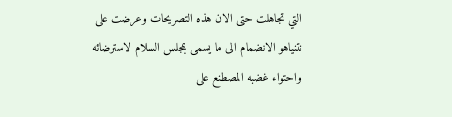التي تجاهلت حتى الان هذه التصريحات وعرضت على نتنياهو الانضمام الى ما يسمى بمجلس السلام لاسترضائه واحتواء غضبه المصطنع على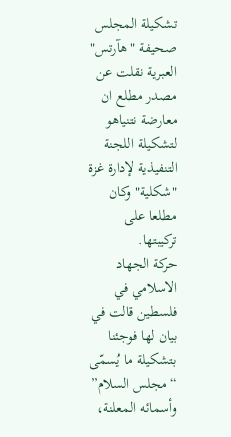تشكيلة المجلس
صحيفة "هآرتس" العبرية نقلت عن مصدر مطلع ان معارضة نتنياهو لتشكيلة اللجنة التنفيذية لإدارة غزة "شكلية" وكان مطلعا على تركيبتها.
حركة الجهاد الاسلامي في فلسطين قالت في بيان لها فوجئنا بتشكيلة ما يُسمّى “مجلس السلام” وأسمائه المعلنة،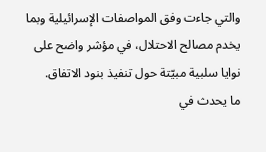والتي جاءت وفق المواصفات الإسرائيلية وبما يخدم مصالح الاحتلال، في مؤشر واضح على نوايا سلبية مبيّتة حول تنفيذ بنود الاتفاق.
ما يحدث في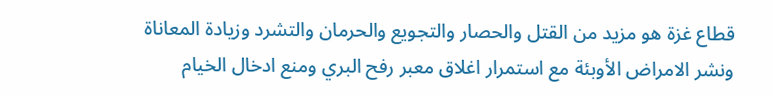قطاع غزة هو مزيد من القتل والحصار والتجويع والحرمان والتشرد وزيادة المعاناة ونشر الامراض الأوبئة مع استمرار اغلاق معبر رفح البري ومنع ادخال الخيام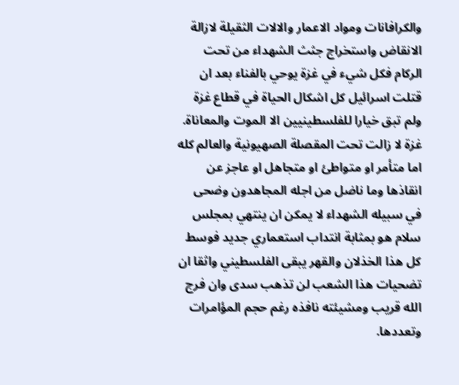والكرافانات ومواد الاعمار والالات الثقيلة لازالة الانقاض واستخراج جثث الشهداء من تحت الركام فكل شيء في غزة يوحي بالفناء بعد ان قتلت اسرائيل كل اشكال الحياة في قطاع غزة ولم تبق خيارا للفلسطينيين الا الموت والمعاناة.
غزة لا زالت تحت المقصلة الصهيونية والعالم كله اما متأمر او متواطئ او متجاهل او عاجز عن انقاذها وما ناضل من اجله المجاهدون وضحى في سبيله الشهداء لا يمكن ان ينتهي بمجلس سلام هو بمثابة انتداب استعماري جديد فوسط كل هذا الخذلان والقهر يبقى الفلسطيني واثقا ان تضحيات هذا الشعب لن تذهب سدى وان فرج الله قريب ومشيئته نافذه رغم حجم المؤامرات وتعددها.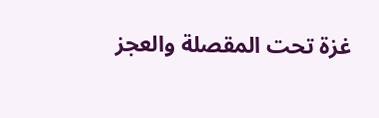غزة تحت المقصلة والعجز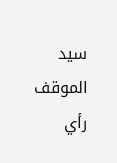سيد الموقف
رأي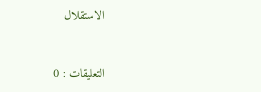الاستقلال


التعليقات : 0